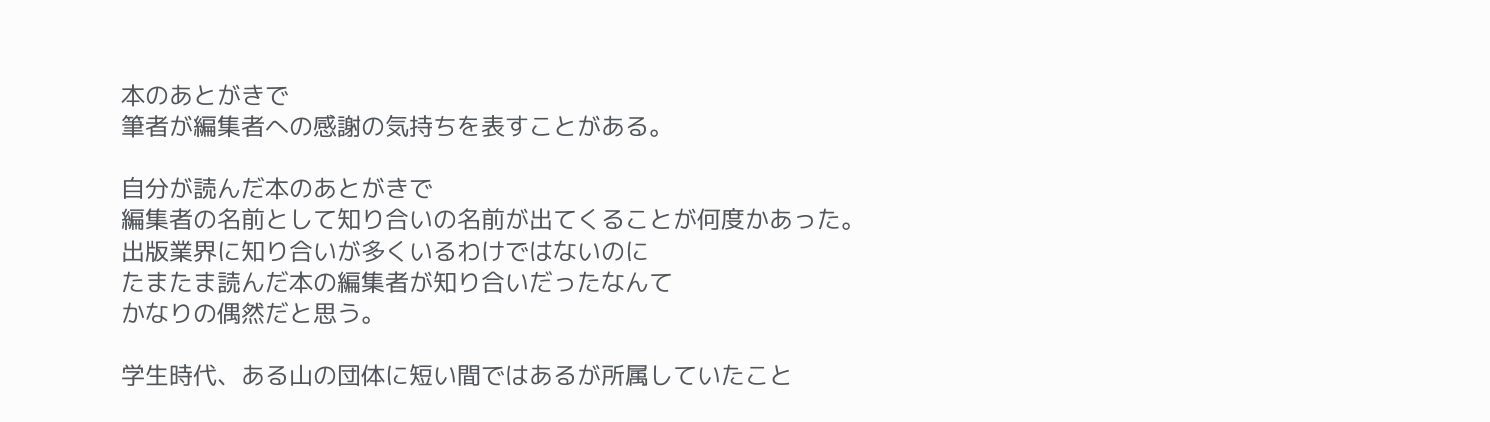本のあとがきで
筆者が編集者への感謝の気持ちを表すことがある。

自分が読んだ本のあとがきで
編集者の名前として知り合いの名前が出てくることが何度かあった。
出版業界に知り合いが多くいるわけではないのに
たまたま読んだ本の編集者が知り合いだったなんて
かなりの偶然だと思う。

学生時代、ある山の団体に短い間ではあるが所属していたこと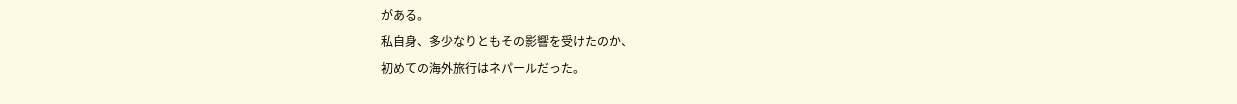がある。
私自身、多少なりともその影響を受けたのか、
初めての海外旅行はネパールだった。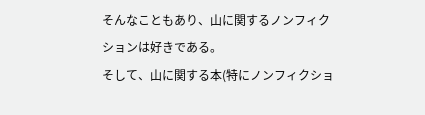そんなこともあり、山に関するノンフィクションは好きである。
そして、山に関する本(特にノンフィクショ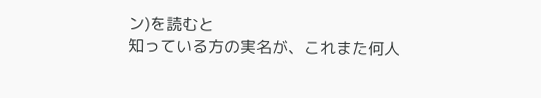ン)を読むと
知っている方の実名が、これまた何人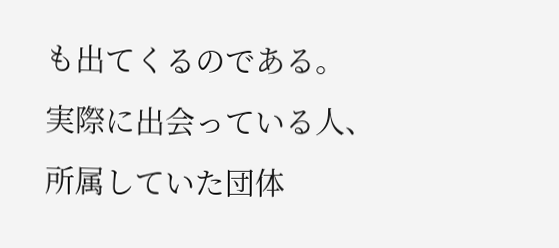も出てくるのである。
実際に出会っている人、所属していた団体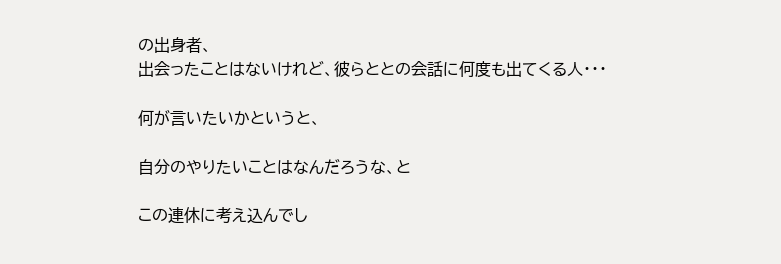の出身者、
出会ったことはないけれど、彼らととの会話に何度も出てくる人・・・

何が言いたいかというと、

自分のやりたいことはなんだろうな、と

この連休に考え込んでし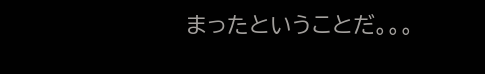まったということだ。。。